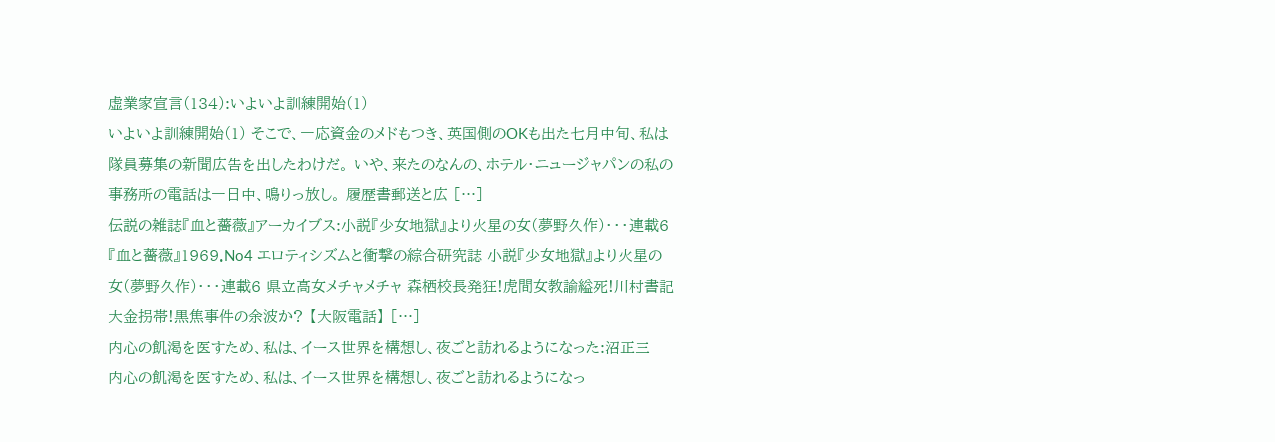虚業家宣言(134):いよいよ訓練開始(1)
いよいよ訓練開始(1) そこで、一応資金のメドもつき、英国側のOKも出た七月中旬、私は隊員募集の新聞広告を出したわけだ。 いや、来たのなんの、ホテル・ニュージャパンの私の事務所の電話は一日中、鳴りっ放し。 履歴書郵送と広 […]
伝説の雑誌『血と薔薇』アーカイブス:小説『少女地獄』より火星の女(夢野久作)・・・連載6
『血と薔薇』1969.No4 エロティシズムと衝撃の綜合研究誌 小説『少女地獄』より火星の女(夢野久作)・・・連載6 県立高女メチャメチャ 森栖校長発狂!虎間女教諭縊死!川村書記大金拐帯!黒焦事件の余波か? 【大阪電話】 […]
内心の飢渇を医すため、私は、イース世界を構想し、夜ごと訪れるようになった:沼正三
内心の飢渇を医すため、私は、イース世界を構想し、夜ごと訪れるようになっ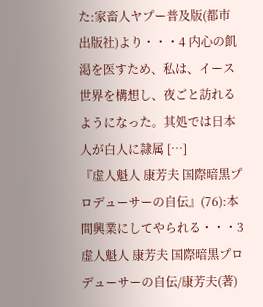た:家畜人ヤプー普及版(都市出版社)より・・・4 内心の飢渇を医すため、私は、イース世界を構想し、夜ごと訪れるようになった。其処では日本人が白人に隷属 […]
『虚人魁人 康芳夫 国際暗黒プロデューサーの自伝』(76):本間興業にしてやられる・・・3
虚人魁人 康芳夫 国際暗黒プロデューサーの自伝/康芳夫(著)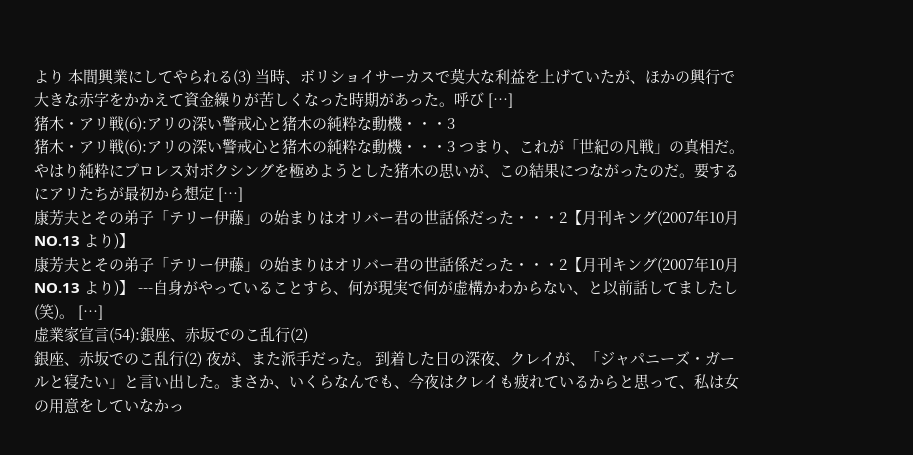より 本間興業にしてやられる(3) 当時、ボリショイサーカスで莫大な利益を上げていたが、ほかの興行で大きな赤字をかかえて資金繰りが苦しくなった時期があった。呼び […]
猪木・アリ戦(6):アリの深い警戒心と猪木の純粋な動機・・・3
猪木・アリ戦(6):アリの深い警戒心と猪木の純粋な動機・・・3 つまり、これが「世紀の凡戦」の真相だ。やはり純粋にプロレス対ボクシングを極めようとした猪木の思いが、この結果につながったのだ。要するにアリたちが最初から想定 […]
康芳夫とその弟子「テリー伊藤」の始まりはオリバー君の世話係だった・・・2【月刊キング(2007年10月 NO.13 より)】
康芳夫とその弟子「テリー伊藤」の始まりはオリバー君の世話係だった・・・2【月刊キング(2007年10月 NO.13 より)】 ---自身がやっていることすら、何が現実で何が虚構かわからない、と以前話してましたし(笑)。 […]
虚業家宣言(54):銀座、赤坂でのこ乱行(2)
銀座、赤坂でのこ乱行(2) 夜が、また派手だった。 到着した日の深夜、クレイが、「ジャパニーズ・ガールと寝たい」と言い出した。まさか、いくらなんでも、今夜はクレイも疲れているからと思って、私は女の用意をしていなかっ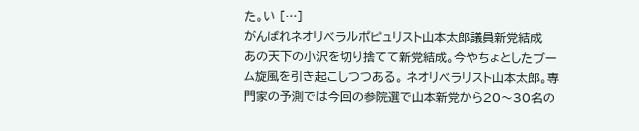た。い […]
がんばれネオリベラルポピュリスト山本太郎議員新党結成
あの天下の小沢を切り捨てて新党結成。今やちょとしたブーム旋風を引き起こしつつある。 ネオリベラリスト山本太郎。専門家の予測では今回の参院選で山本新党から20〜30名の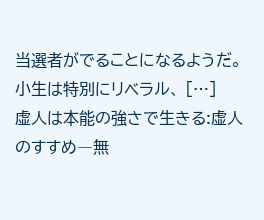当選者がでることになるようだ。 小生は特別にリベラル、 […]
虚人は本能の強さで生きる:虚人のすすめ―無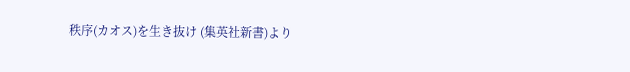秩序(カオス)を生き抜け (集英社新書)より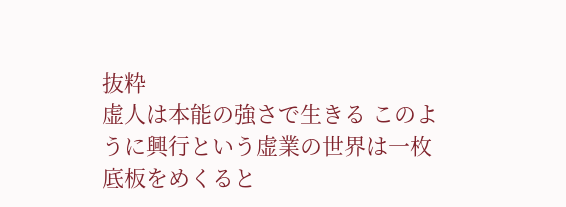抜粋
虚人は本能の強さで生きる このように興行という虚業の世界は一枚底板をめくると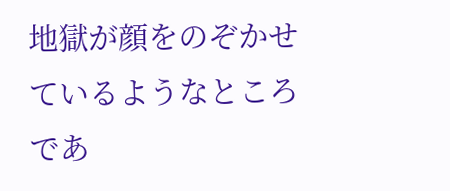地獄が顔をのぞかせているようなところであ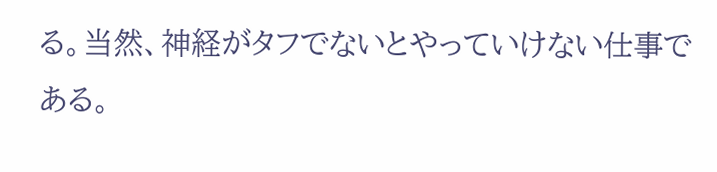る。当然、神経がタフでないとやっていけない仕事である。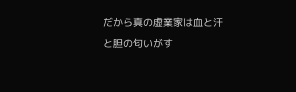だから真の虚業家は血と汗と胆の匂いがす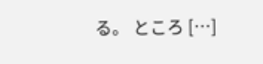る。 ところ […]